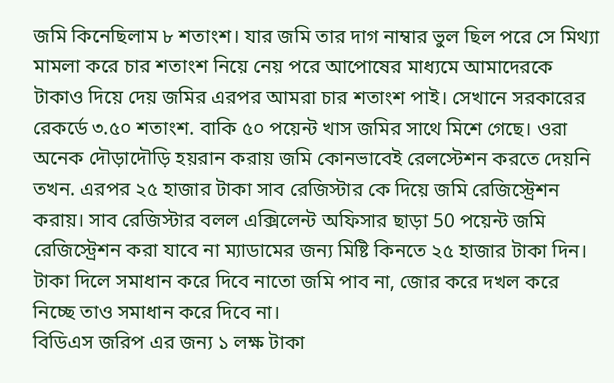জমি কিনেছিলাম ৮ শতাংশ। যার জমি তার দাগ নাম্বার ভুল ছিল পরে সে মিথ্যা মামলা করে চার শতাংশ নিয়ে নেয় পরে আপোষের মাধ্যমে আমাদেরকে টাকাও দিয়ে দেয় জমির এরপর আমরা চার শতাংশ পাই। সেখানে সরকারের রেকর্ডে ৩.৫০ শতাংশ. বাকি ৫০ পয়েন্ট খাস জমির সাথে মিশে গেছে। ওরা অনেক দৌড়াদৌড়ি হয়রান করায় জমি কোনভাবেই রেলস্টেশন করতে দেয়নি তখন. এরপর ২৫ হাজার টাকা সাব রেজিস্টার কে দিয়ে জমি রেজিস্ট্রেশন করায়। সাব রেজিস্টার বলল এক্সিলেন্ট অফিসার ছাড়া 50 পয়েন্ট জমি রেজিস্ট্রেশন করা যাবে না ম্যাডামের জন্য মিষ্টি কিনতে ২৫ হাজার টাকা দিন।
টাকা দিলে সমাধান করে দিবে নাতো জমি পাব না, জোর করে দখল করে নিচ্ছে তাও সমাধান করে দিবে না।
বিডিএস জরিপ এর জন্য ১ লক্ষ টাকা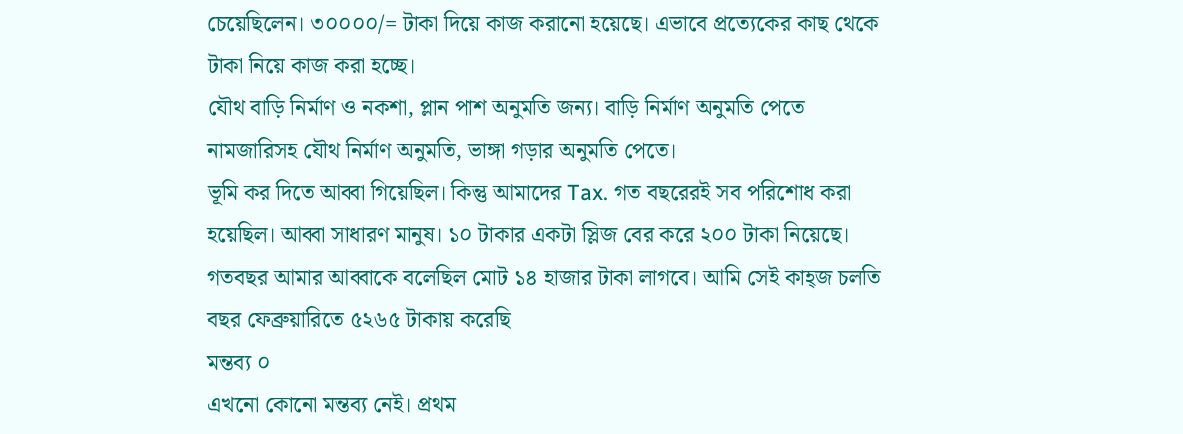চেয়েছিলেন। ৩০০০০/= টাকা দিয়ে কাজ করানো হয়েছে। এভাবে প্রত্যেকের কাছ থেকে টাকা নিয়ে কাজ করা হচ্ছে।
যৌথ বাড়ি নির্মাণ ও নকশা, প্লান পাশ অনুমতি জন্য। বাড়ি নির্মাণ অনুমতি পেতে নামজারিসহ যৌথ নির্মাণ অনুমতি, ভাঙ্গা গড়ার অনুমতি পেতে।
ভূমি কর দিতে আব্বা গিয়েছিল। কিন্তু আমাদের Tax. গত বছরেরই সব পরিশোধ করা হয়েছিল। আব্বা সাধারণ মানুষ। ১০ টাকার একটা স্লিজ বের করে ২০০ টাকা নিয়েছে। গতবছর আমার আব্বাকে বলেছিল মোট ১৪ হাজার টাকা লাগবে। আমি সেই কাহ্জ চলতি বছর ফেব্রুয়ারিতে ৫২৬৫ টাকায় করেছি
মন্তব্য ০
এখনো কোনো মন্তব্য নেই। প্রথম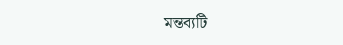মন্তব্যটি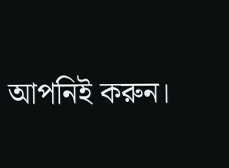আপনিই করুন।